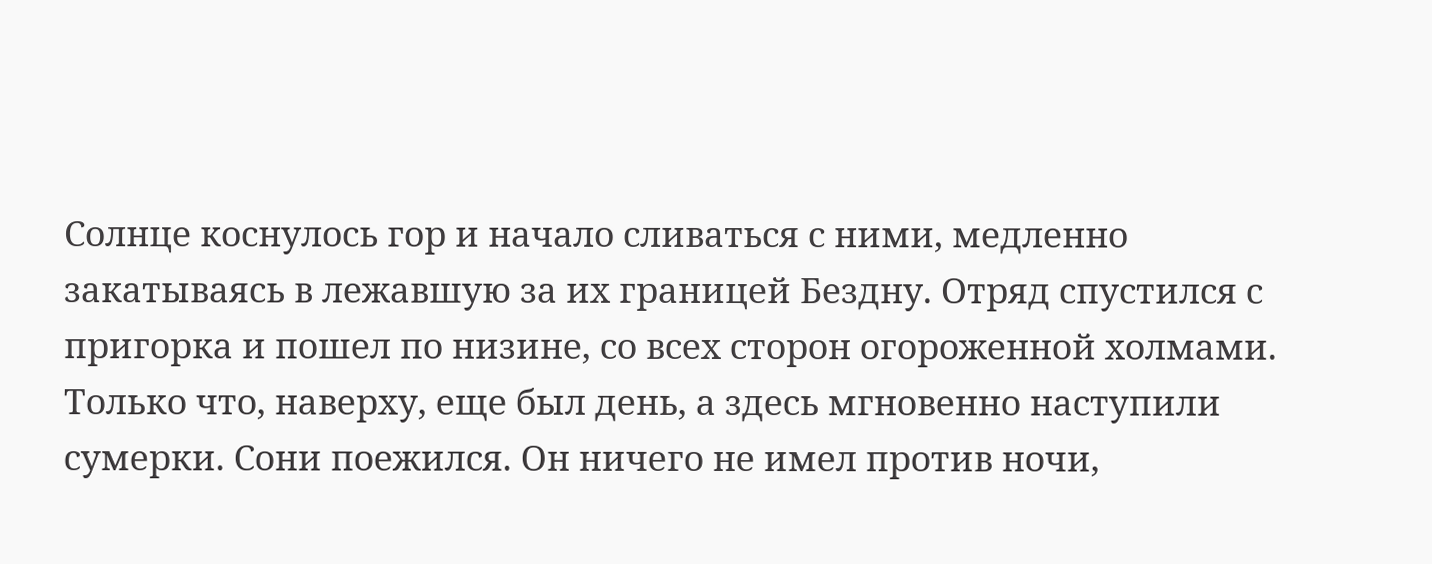Солнце коснулось гор и начало сливаться с ними, медленно закатываясь в лежавшую за их границей Бездну. Отряд спустился с пригорка и пошел по низине, со всех сторон огороженной холмами. Только что, наверху, еще был день, а здесь мгновенно наступили сумерки. Сони поежился. Он ничего не имел против ночи,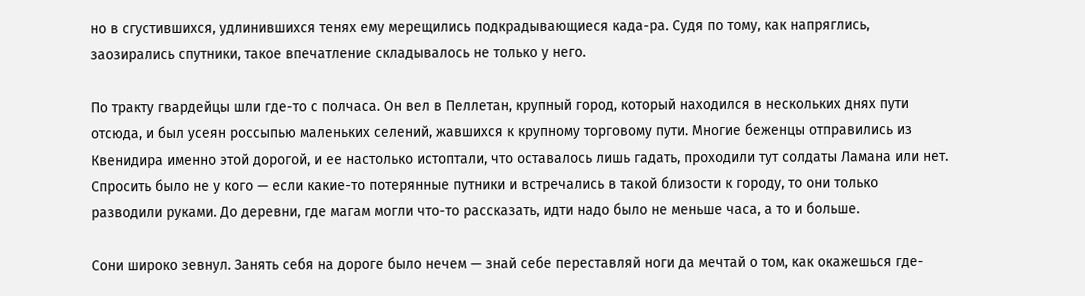но в сгустившихся, удлинившихся тенях ему мерещились подкрадывающиеся када-ра. Судя по тому, как напряглись, заозирались спутники, такое впечатление складывалось не только у него.

По тракту гвардейцы шли где-то с полчаса. Он вел в Пеллетан, крупный город, который находился в нескольких днях пути отсюда, и был усеян россыпью маленьких селений, жавшихся к крупному торговому пути. Многие беженцы отправились из Квенидира именно этой дорогой, и ее настолько истоптали, что оставалось лишь гадать, проходили тут солдаты Ламана или нет. Спросить было не у кого — если какие-то потерянные путники и встречались в такой близости к городу, то они только разводили руками. До деревни, где магам могли что-то рассказать, идти надо было не меньше часа, а то и больше.

Сони широко зевнул. Занять себя на дороге было нечем — знай себе переставляй ноги да мечтай о том, как окажешься где-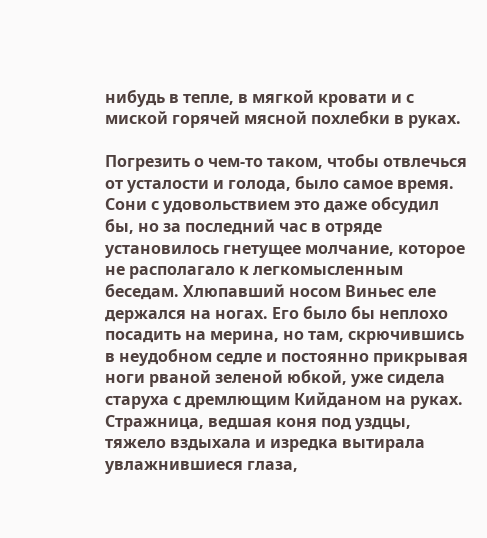нибудь в тепле, в мягкой кровати и с миской горячей мясной похлебки в руках.

Погрезить о чем-то таком, чтобы отвлечься от усталости и голода, было самое время. Сони с удовольствием это даже обсудил бы, но за последний час в отряде установилось гнетущее молчание, которое не располагало к легкомысленным беседам. Хлюпавший носом Виньес еле держался на ногах. Его было бы неплохо посадить на мерина, но там, скрючившись в неудобном седле и постоянно прикрывая ноги рваной зеленой юбкой, уже сидела старуха с дремлющим Кийданом на руках. Стражница, ведшая коня под уздцы, тяжело вздыхала и изредка вытирала увлажнившиеся глаза,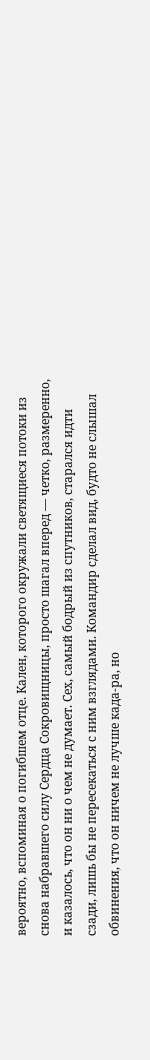вероятно, вспоминая о погибшем отце. Кален, которого окружали светящиеся потоки из снова набравшего силу Сердца Сокровищницы, просто шагал вперед — четко, размеренно, и казалось, что он ни о чем не думает. Сех, самый бодрый из спутников, старался идти сзади, лишь бы не пересекаться с ним взглядами. Командир сделал вид, будто не слышал обвинения, что он ничем не лучше када-ра, но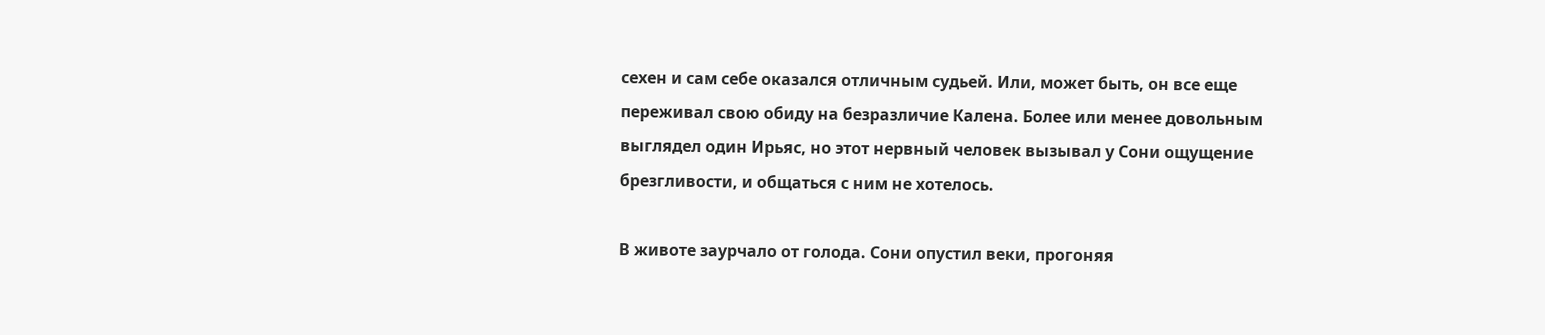сехен и сам себе оказался отличным судьей. Или, может быть, он все еще переживал свою обиду на безразличие Калена. Более или менее довольным выглядел один Ирьяс, но этот нервный человек вызывал у Сони ощущение брезгливости, и общаться с ним не хотелось.

В животе заурчало от голода. Сони опустил веки, прогоняя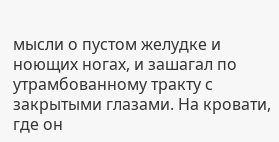мысли о пустом желудке и ноющих ногах, и зашагал по утрамбованному тракту с закрытыми глазами. На кровати, где он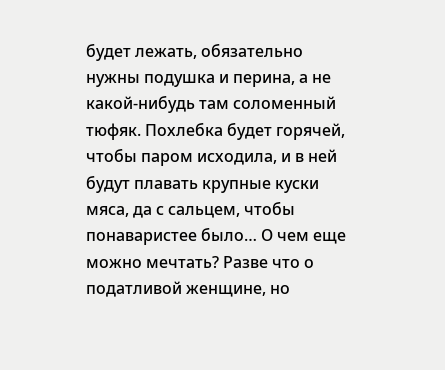будет лежать, обязательно нужны подушка и перина, а не какой-нибудь там соломенный тюфяк. Похлебка будет горячей, чтобы паром исходила, и в ней будут плавать крупные куски мяса, да с сальцем, чтобы понаваристее было… О чем еще можно мечтать? Разве что о податливой женщине, но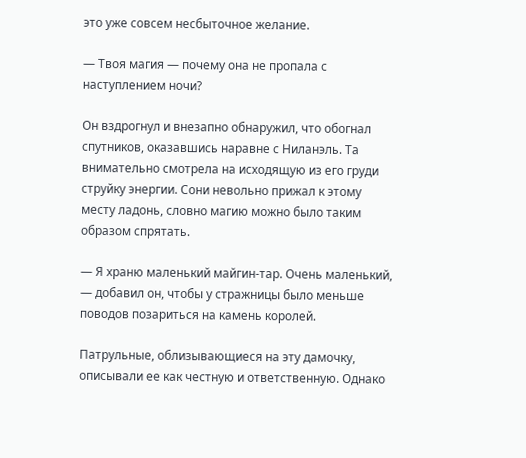это уже совсем несбыточное желание.

— Твоя магия — почему она не пропала с наступлением ночи?

Он вздрогнул и внезапно обнаружил, что обогнал спутников, оказавшись наравне с Ниланэль. Та внимательно смотрела на исходящую из его груди струйку энергии. Сони невольно прижал к этому месту ладонь, словно магию можно было таким образом спрятать.

— Я храню маленький майгин-тар. Очень маленький, — добавил он, чтобы у стражницы было меньше поводов позариться на камень королей.

Патрульные, облизывающиеся на эту дамочку, описывали ее как честную и ответственную. Однако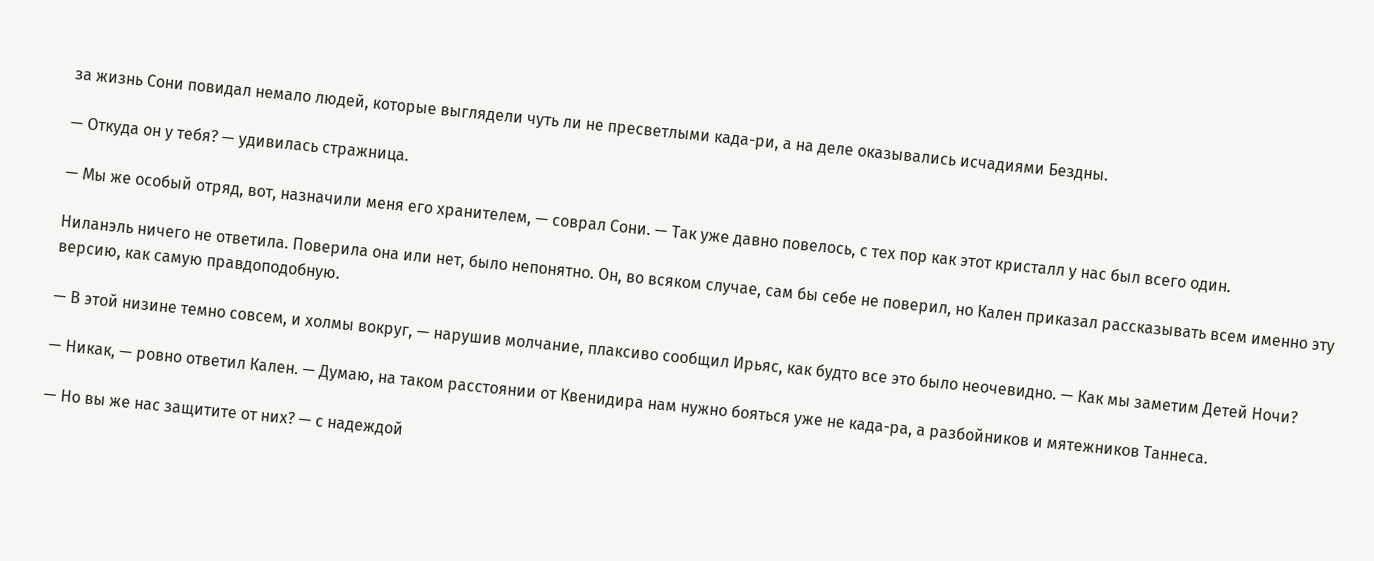за жизнь Сони повидал немало людей, которые выглядели чуть ли не пресветлыми када-ри, а на деле оказывались исчадиями Бездны.

— Откуда он у тебя? — удивилась стражница.

— Мы же особый отряд, вот, назначили меня его хранителем, — соврал Сони. — Так уже давно повелось, с тех пор как этот кристалл у нас был всего один.

Ниланэль ничего не ответила. Поверила она или нет, было непонятно. Он, во всяком случае, сам бы себе не поверил, но Кален приказал рассказывать всем именно эту версию, как самую правдоподобную.

— В этой низине темно совсем, и холмы вокруг, — нарушив молчание, плаксиво сообщил Ирьяс, как будто все это было неочевидно. — Как мы заметим Детей Ночи?

— Никак, — ровно ответил Кален. — Думаю, на таком расстоянии от Квенидира нам нужно бояться уже не када-ра, а разбойников и мятежников Таннеса.

— Но вы же нас защитите от них? — с надеждой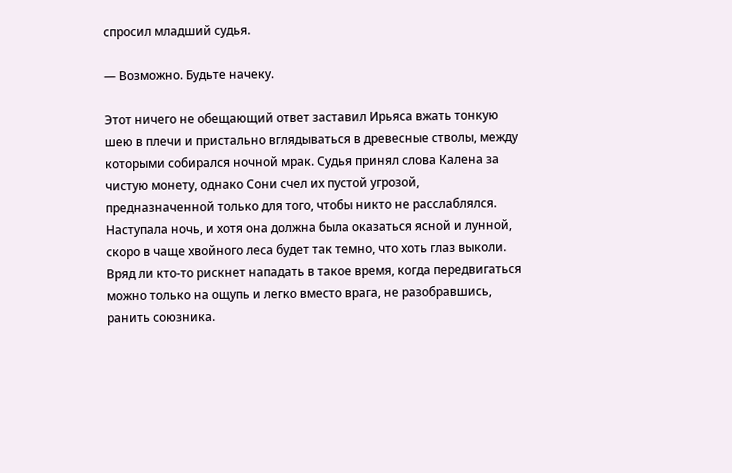спросил младший судья.

— Возможно. Будьте начеку.

Этот ничего не обещающий ответ заставил Ирьяса вжать тонкую шею в плечи и пристально вглядываться в древесные стволы, между которыми собирался ночной мрак. Судья принял слова Калена за чистую монету, однако Сони счел их пустой угрозой, предназначенной только для того, чтобы никто не расслаблялся. Наступала ночь, и хотя она должна была оказаться ясной и лунной, скоро в чаще хвойного леса будет так темно, что хоть глаз выколи. Вряд ли кто-то рискнет нападать в такое время, когда передвигаться можно только на ощупь и легко вместо врага, не разобравшись, ранить союзника.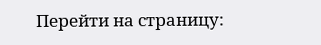Перейти на страницу: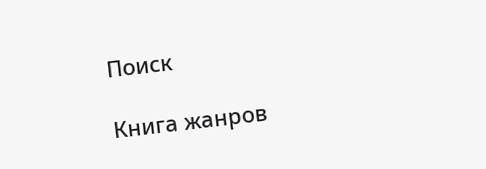Поиск

Книга жанров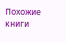Похожие книги